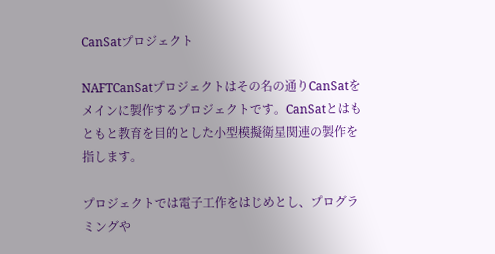CanSatプロジェクト

NAFTCanSatプロジェクトはその名の通りCanSatをメインに製作するプロジェクトです。CanSatとはもともと教育を目的とした小型模擬衛星関連の製作を指します。

プロジェクトでは電子工作をはじめとし、プログラミングや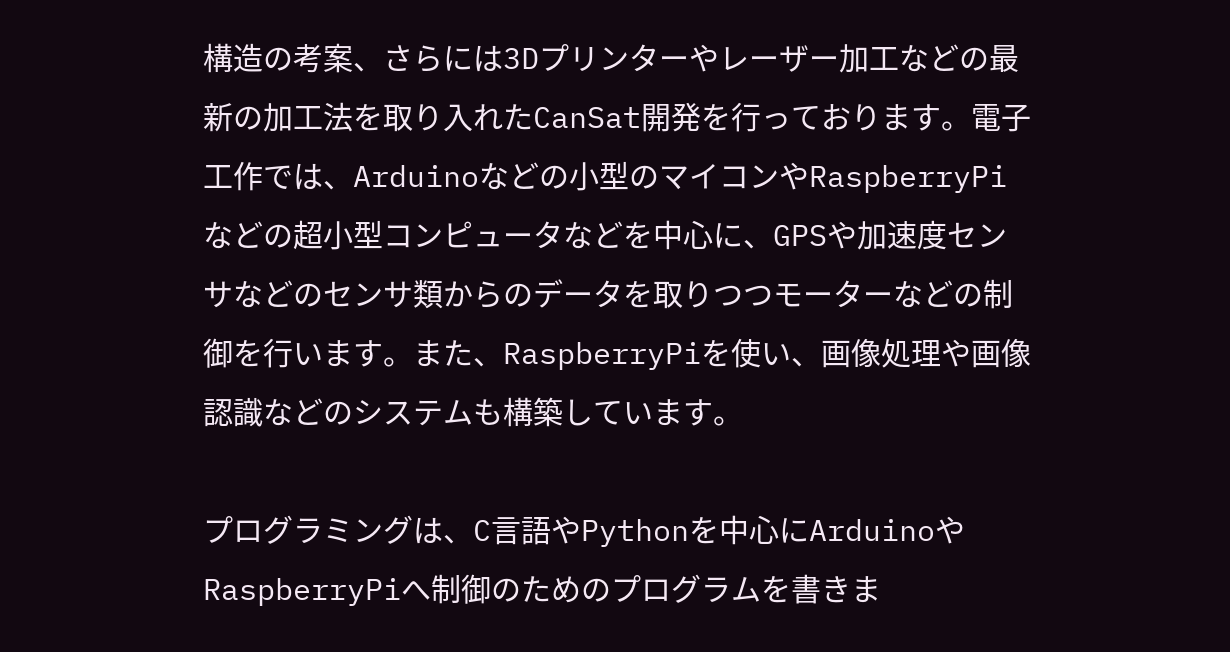構造の考案、さらには3Dプリンターやレーザー加工などの最新の加工法を取り入れたCanSat開発を行っております。電子工作では、Arduinoなどの小型のマイコンやRaspberryPiなどの超小型コンピュータなどを中心に、GPSや加速度センサなどのセンサ類からのデータを取りつつモーターなどの制御を行います。また、RaspberryPiを使い、画像処理や画像認識などのシステムも構築しています。

プログラミングは、C言語やPythonを中心にArduinoやRaspberryPiへ制御のためのプログラムを書きま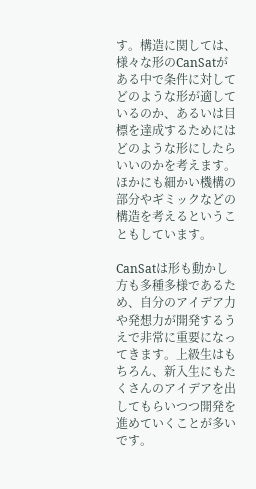す。構造に関しては、様々な形のCanSatがある中で条件に対してどのような形が適しているのか、あるいは目標を達成するためにはどのような形にしたらいいのかを考えます。ほかにも細かい機構の部分やギミックなどの構造を考えるということもしています。

CanSatは形も動かし方も多種多様であるため、自分のアイデア力や発想力が開発するうえで非常に重要になってきます。上級生はもちろん、新入生にもたくさんのアイデアを出してもらいつつ開発を進めていくことが多いです。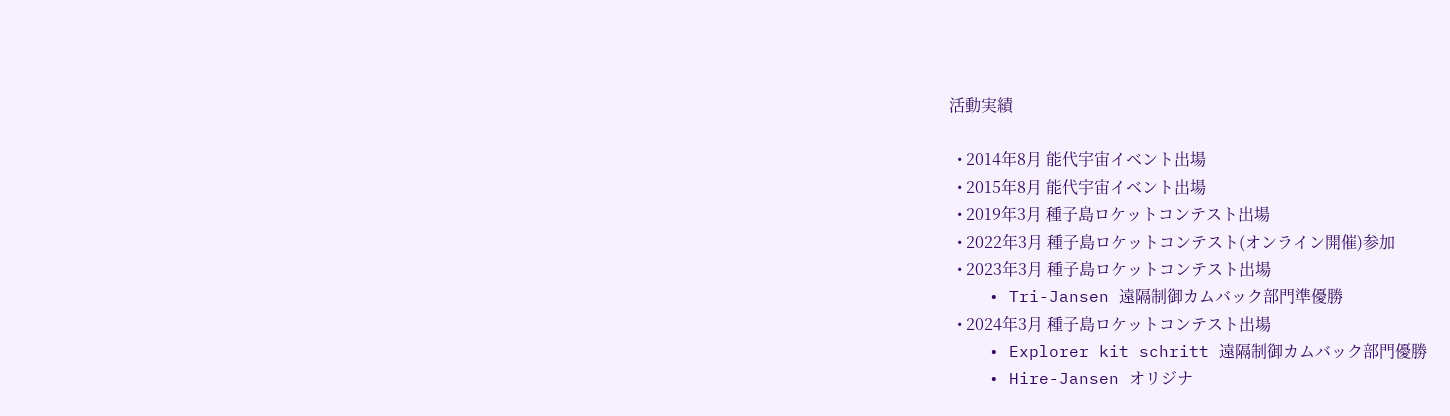活動実績

  • 2014年8月 能代宇宙イベント出場
  • 2015年8月 能代宇宙イベント出場
  • 2019年3月 種子島ロケットコンテスト出場
  • 2022年3月 種子島ロケットコンテスト(オンライン開催)参加
  • 2023年3月 種子島ロケットコンテスト出場
    • Tri-Jansen 遠隔制御カムバック部門準優勝
  • 2024年3月 種子島ロケットコンテスト出場
    • Explorer kit schritt 遠隔制御カムバック部門優勝
    • Hire-Jansen オリジナ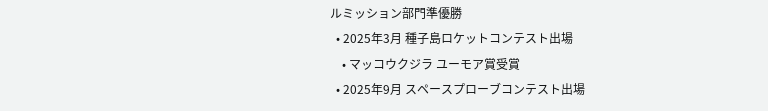ルミッション部門準優勝
  • 2025年3月 種子島ロケットコンテスト出場
    • マッコウクジラ ユーモア賞受賞
  • 2025年9月 スペースプローブコンテスト出場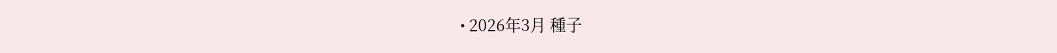• 2026年3月 種子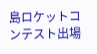島ロケットコンテスト出場